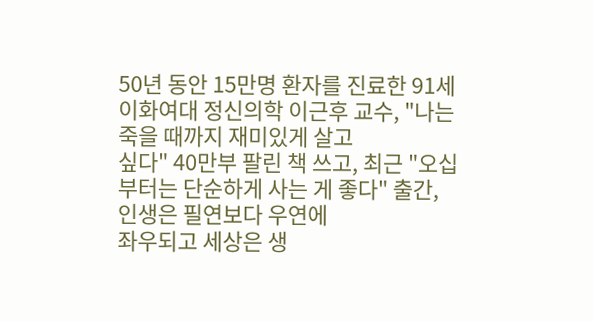50년 동안 15만명 환자를 진료한 91세 이화여대 정신의학 이근후 교수, "나는 죽을 때까지 재미있게 살고
싶다" 40만부 팔린 책 쓰고, 최근 "오십부터는 단순하게 사는 게 좋다" 출간, 인생은 필연보다 우연에
좌우되고 세상은 생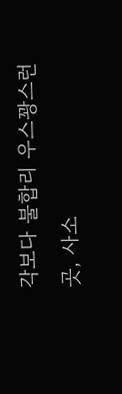각보다 불합리 우스꽝스런 곳, 사소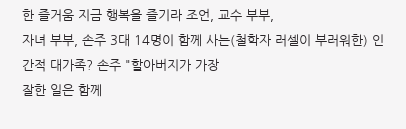한 즐거움 지금 행복을 즐기라 조언, 교수 부부,
자녀 부부, 손주 3대 14명이 함께 사는(철학자 러셀이 부러워한) 인간적 대가족? 손주 "할아버지가 가장
잘한 일은 함께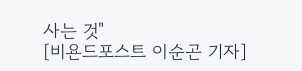사는 것"
[비욘드포스트 이순곤 기자]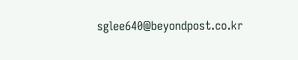sglee640@beyondpost.co.kr